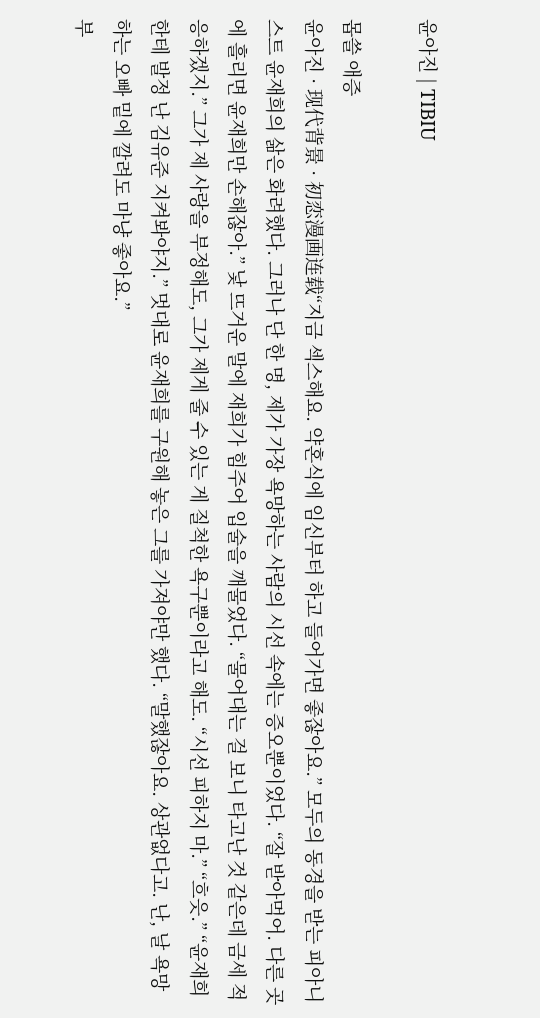윤아진 | TIBIU

몹쓸 애증
윤아진 · 现代背景 · 初恋漫画连载“지금 섹스해요. 약혼식에 임신부터 하고 들어가면 좋잖아요.” 모두의 동경을 받는 피아니스트 윤재희의 삶은 화려했다. 그러나 단 한 명, 제가 가장 욕망하는 사람의 시선 속에는 증오뿐이었다. “잘 받아먹어. 다른 곳에 흘리면 윤재희만 손해잖아.” 낯 뜨거운 말에 재희가 힘주어 입술을 깨물었다. “물어대는 걸 보니 타고난 것 같은데 금세 적응하겠지.” 그가 제 사랑을 부정해도, 그가 제게 줄 수 있는 게 질척한 욕구뿐이라고 해도. “시선 피하지 마.” “흐읏.” “윤재희한테 발정 난 김유준 지켜봐야지.” 멋대로 윤재희를 구원해 놓은 그를 가져야만 했다. “말했잖아요. 상관없다고. 난, 날 욕망하는 오빠 밑에 깔려도 마냥 좋아요.”
부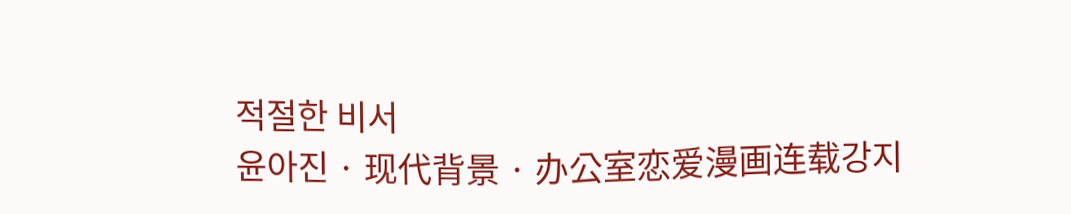적절한 비서
윤아진 · 现代背景 · 办公室恋爱漫画连载강지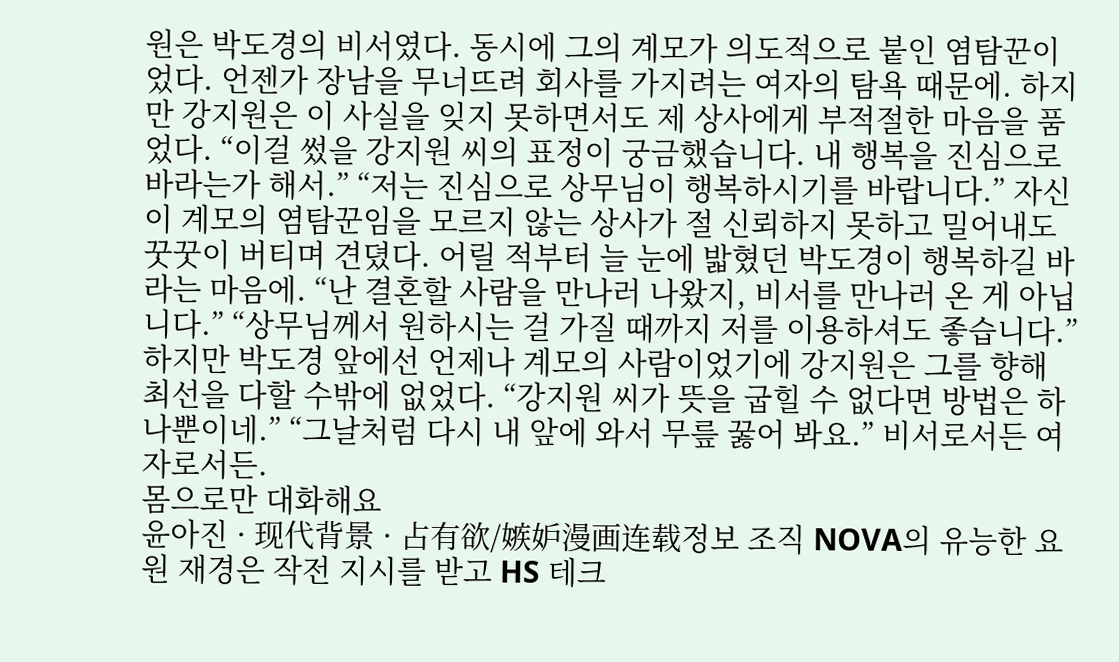원은 박도경의 비서였다. 동시에 그의 계모가 의도적으로 붙인 염탐꾼이었다. 언젠가 장남을 무너뜨려 회사를 가지려는 여자의 탐욕 때문에. 하지만 강지원은 이 사실을 잊지 못하면서도 제 상사에게 부적절한 마음을 품었다. “이걸 썼을 강지원 씨의 표정이 궁금했습니다. 내 행복을 진심으로 바라는가 해서.” “저는 진심으로 상무님이 행복하시기를 바랍니다.” 자신이 계모의 염탐꾼임을 모르지 않는 상사가 절 신뢰하지 못하고 밀어내도 꿋꿋이 버티며 견뎠다. 어릴 적부터 늘 눈에 밟혔던 박도경이 행복하길 바라는 마음에. “난 결혼할 사람을 만나러 나왔지, 비서를 만나러 온 게 아닙니다.” “상무님께서 원하시는 걸 가질 때까지 저를 이용하셔도 좋습니다.” 하지만 박도경 앞에선 언제나 계모의 사람이었기에 강지원은 그를 향해 최선을 다할 수밖에 없었다. “강지원 씨가 뜻을 굽힐 수 없다면 방법은 하나뿐이네.” “그날처럼 다시 내 앞에 와서 무릎 꿇어 봐요.” 비서로서든 여자로서든.
몸으로만 대화해요
윤아진 · 现代背景 · 占有欲/嫉妒漫画连载정보 조직 NOVA의 유능한 요원 재경은 작전 지시를 받고 HS 테크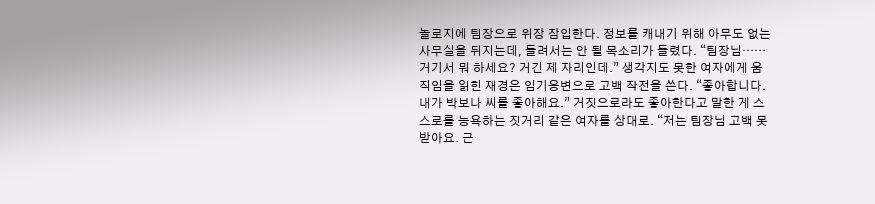놀로지에 팀장으로 위장 잠입한다. 정보를 캐내기 위해 아무도 없는 사무실을 뒤지는데, 들려서는 안 될 목소리가 들렸다. “팀장님…… 거기서 뭐 하세요? 거긴 제 자리인데.” 생각지도 못한 여자에게 움직임을 읽힌 재경은 임기응변으로 고백 작전을 쓴다. “좋아합니다. 내가 박보나 씨를 좋아해요.” 거짓으로라도 좋아한다고 말한 게 스스로를 능욕하는 짓거리 같은 여자를 상대로. “저는 팀장님 고백 못 받아요. 근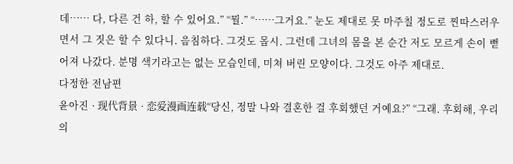데…… 다, 다른 건 하, 할 수 있어요.” “뭘.” “……그거요.” 눈도 제대로 못 마주칠 정도로 찐따스러우면서 그 짓은 할 수 있다니. 음침하다. 그것도 몹시. 그런데 그녀의 몸을 본 순간 저도 모르게 손이 뻗어져 나갔다. 분명 색기라고는 없는 모습인데, 미쳐 버린 모양이다. 그것도 아주 제대로.
다정한 전남편
윤아진 · 现代背景 · 恋爱漫画连载“당신, 정말 나와 결혼한 걸 후회했던 거예요?” “그래. 후회해, 우리의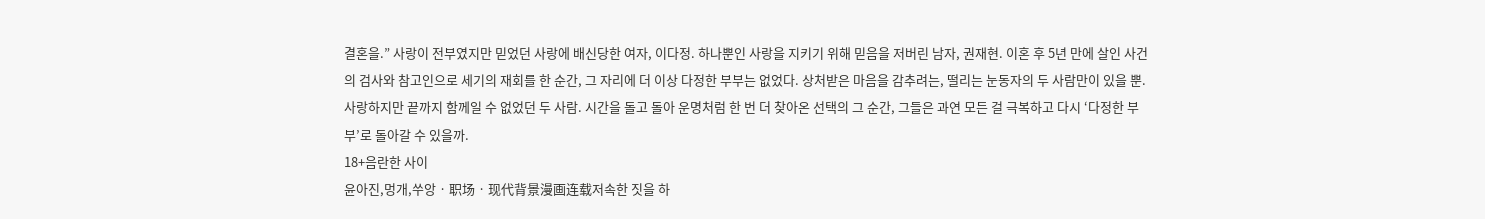결혼을.” 사랑이 전부였지만 믿었던 사랑에 배신당한 여자, 이다정. 하나뿐인 사랑을 지키기 위해 믿음을 저버린 남자, 권재현. 이혼 후 5년 만에 살인 사건의 검사와 참고인으로 세기의 재회를 한 순간, 그 자리에 더 이상 다정한 부부는 없었다. 상처받은 마음을 감추려는, 떨리는 눈동자의 두 사람만이 있을 뿐. 사랑하지만 끝까지 함께일 수 없었던 두 사람. 시간을 돌고 돌아 운명처럼 한 번 더 찾아온 선택의 그 순간, 그들은 과연 모든 걸 극복하고 다시 ‘다정한 부부’로 돌아갈 수 있을까.
18+음란한 사이
윤아진,멍개,쑤앙 · 职场 · 现代背景漫画连载저속한 짓을 하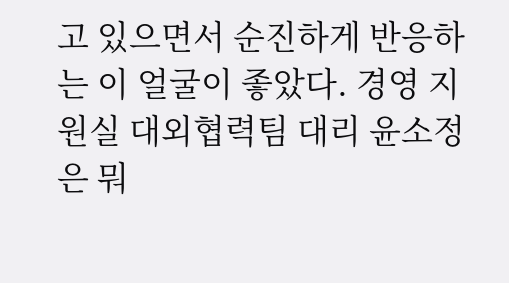고 있으면서 순진하게 반응하는 이 얼굴이 좋았다. 경영 지원실 대외협력팀 대리 윤소정은 뭐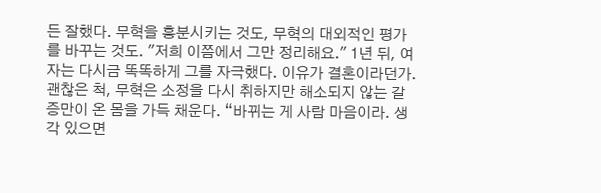든 잘했다. 무혁을 흥분시키는 것도, 무혁의 대외적인 평가를 바꾸는 것도. "저희 이쯤에서 그만 정리해요." 1년 뒤, 여자는 다시금 똑똑하게 그를 자극했다. 이유가 결혼이라던가. 괜찮은 척, 무혁은 소정을 다시 취하지만 해소되지 않는 갈증만이 온 몸을 가득 채운다. “바뀌는 게 사람 마음이라. 생각 있으면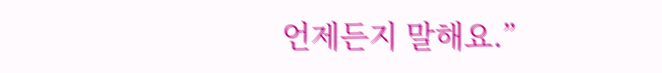언제든지 말해요.”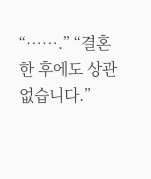“…….” “결혼한 후에도 상관없습니다.”